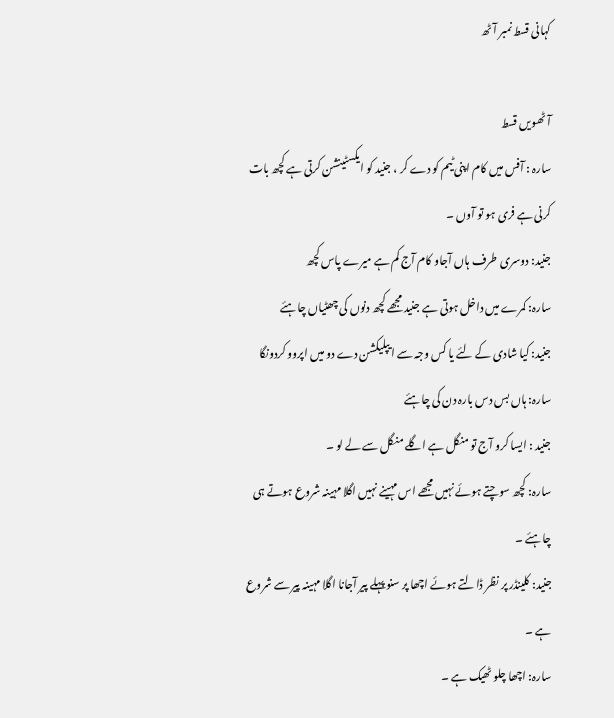کہانی قسط نمبر آٹھ

آٹھویں قسط
سارہ : آفس میں کام اپنی ٹیم کو دے کر ، جنید کو ایکسٹینشن کرتی ہے کچھ بات کرنی ہے فری ہو تو آوں ۔
جنید: دوسری طرف ہاں آجاو کام آج کم ہے میرے پاس کچھ
سارہ: کمرے میں داخل ہوتی ہے جنید مجھے کچھ دنوں کی چھٹیاں چاہئے
جنید: کیا شادی کے لئے یا کس وجہ سے ایپلیکشن دے دو میں اپروو کردونگا
سارہ: ہاں بس دس بارہ دن کی چاہئے
جنید : ایسا کرو آج تو منگل ہے اگلے منگل سے لے لو ۔
سارہ: کچھ سوچتے ہوئے نہیں مجھے اس مہینے نہیں اگلا مہینہ شروع ہوتے ہی چاہئے ۔
جنید: کلینڈر پر نظر ڈالتے ہوئے اچھا پر سنو پہلے پیر آجانا اگلا مہینہ پیر سے شروع ہے ۔
سارہ: اچھا چلو ٹھیک ہے ۔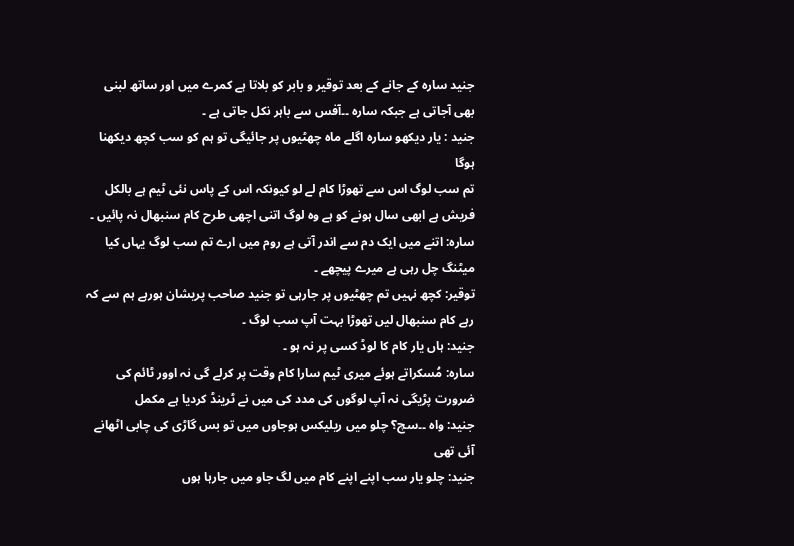جنید سارہ کے جانے کے بعد توقیر و بابر کو بلاتا ہے کمرے میں اور ساتھ لبنی بھی آجاتی ہے جبکہ سارہ ۔۔آفس سے باہر نکل جاتی ہے ۔
جنید : یار دیکھو سارہ اگلے ماہ چھٹیوں پر جائیگی تو ہم کو سب کچھ دیکھنا ہوگا
تم سب لوگ اس سے تھوڑا کام لے لو کیونکہ اس کے پاس نئی ٹیم ہے بالکل فریش ہے ابھی سال ہونے کو ہے وہ لوگ اتنی اچھی طرح کام سنبھال نہ پائیں ۔
سارہ: اتنے میں ایک دم سے اندر آتی ہے روم میں ارے تم سب لوگ یہاں کیا میٹنگ چل رہی ہے میرے پیچھے ۔
توقیر: کچھ نہیں تم چھٹیوں پر جارہی تو جنید صاحب پریشان ہورہے ہم سے کہ رہے کام سنبھال لیں تھوڑا بہت آپ سب لوگ ۔
جنید: ہاں یار کام کا لوڈ کسی پر نہ ہو ۔
سارہ: مُسکراتے ہوئے میری ٹیم سارا کام وقت پر کرلے گی نہ اوور ٹائم کی ضرورت پڑیگی نہ آپ لوگوں کی مدد کی میں نے ٹرینڈ کردیا ہے مکمل
جنید: واہ ۔۔سچ؟ چلو میں ریلیکس ہوجاوں میں تو بس گاڑی کی چابی اٹھانے آئی تھی
جنید: چلو یار سب اپنے اپنے کام میں لگ جاو میں جارہا ہوں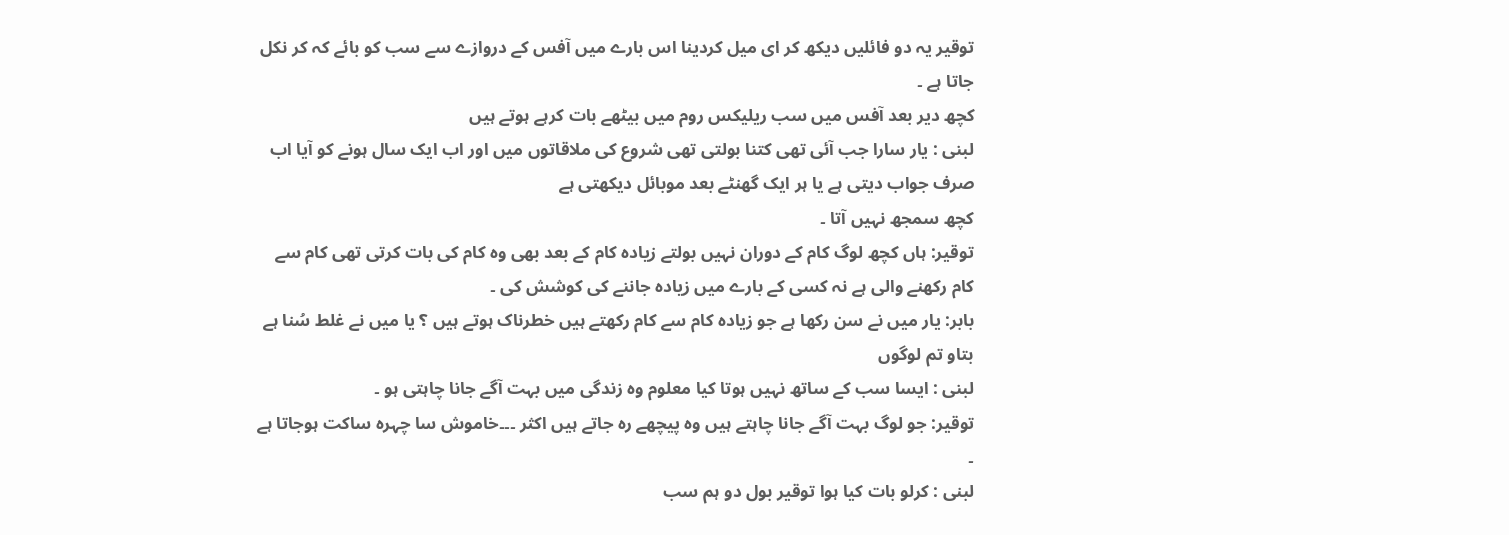توقیر یہ دو فائلیں دیکھ کر ای میل کردینا اس بارے میں آفس کے دروازے سے سب کو بائے کہ کر نکل جاتا ہے ۔
کچھ دیر بعد آفس میں سب ریلیکس روم میں بیٹھے بات کرہے ہوتے ہیں
لبنی : یار سارا جب آئی تھی کتنا بولتی تھی شروع کی ملاقاتوں میں اور اب ایک سال ہونے کو آیا اب صرف جواب دیتی ہے یا ہر ایک گھنٹے بعد موبائل دیکھتی ہے
کچھ سمجھ نہیں آتا ۔
توقیر: ہاں کچھ لوگ کام کے دوران نہیں بولتے زیادہ کام کے بعد بھی وہ کام کی بات کرتی تھی کام سے کام رکھنے والی ہے نہ کسی کے بارے میں زیادہ جاننے کی کوشش کی ۔
بابر: یار میں نے سن رکھا ہے جو زیادہ کام سے کام رکھتے ہیں خطرناک ہوتے ہیں ؟ یا میں نے غلط سُنا ہے بتاو تم لوگوں
لبنی : ایسا سب کے ساتھ نہیں ہوتا کیا معلوم وہ زندگی میں بہت آگے جانا چاہتی ہو ۔
توقیر: جو لوگ بہت آگے جانا چاہتے ہیں وہ پیچھے رہ جاتے ہیں اکثر ۔۔۔خاموش سا چہرہ ساکت ہوجاتا ہے ۔
لبنی : کرلو بات کیا ہوا توقیر بول دو ہم سب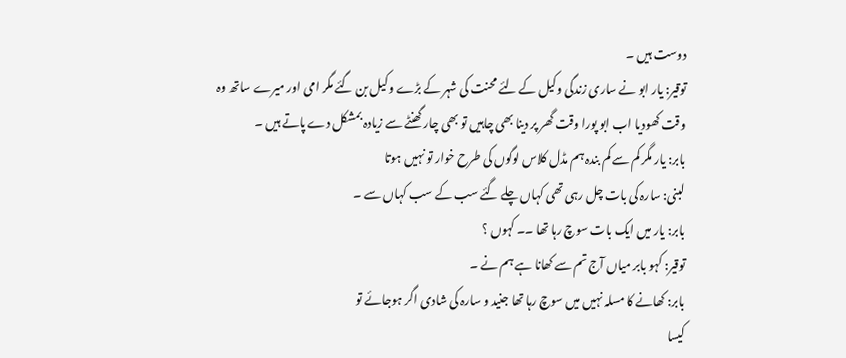دوست ہیں ۔
توقیر: یار ابو نے ساری زندگی وکیل کے لئے محنت کی شہر کے بڑے وکیل بن گئے مگر امی اور میرے ساتھ وہ وقت کھودیا اب ابو پورا وقت گھر پر دینا بھی چاہیں تو بھی چار گھنٹے سے زیادہ بمشکل دے پاتے ہیں ۔
بابر: یار مگر کم سے کم بندہ ہم مڈل کلاس لوگوں کی طرح خوار تو نہیں ہوتا
لبنی: سارہ کی بات چل رہی تھی کہاں چلے گئے سب کے سب کہاں سے ۔
بابر: یار میں ایک بات سوچ رہا تھا ۔۔ کہوں ؟
توقیر: کہو بابر میاں آج تم سے کھانا ہے ہم نے ۔
بابر: کھانے کا مسلہ نہیں میں سوچ رہا تھا جنید و سارہ کی شادی اگر ہوجائے تو
کیسا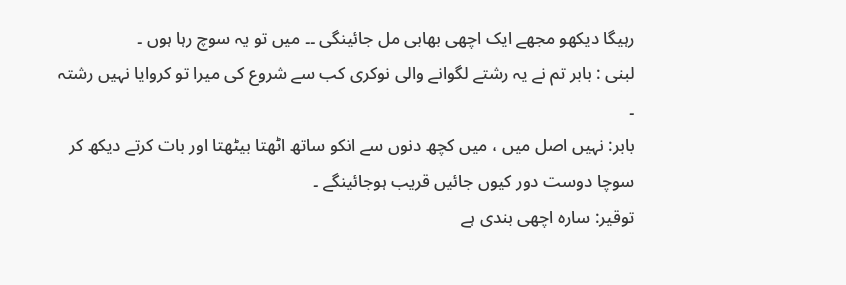رہیگا دیکھو مجھے ایک اچھی بھابی مل جائینگی ۔۔ میں تو یہ سوچ رہا ہوں ۔
لبنی : بابر تم نے یہ رشتے لگوانے والی نوکری کب سے شروع کی میرا تو کروایا نہیں رشتہ ۔
بابر: نہیں اصل میں ، میں کچھ دنوں سے انکو ساتھ اٹھتا بیٹھتا اور بات کرتے دیکھ کر سوچا دوست دور کیوں جائیں قریب ہوجائینگے ۔
توقیر: سارہ اچھی بندی ہے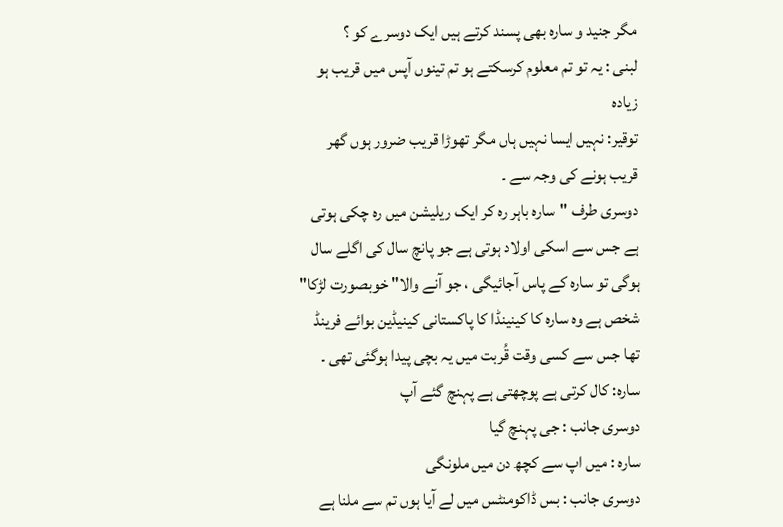مگر جنید و سارہ بھی پسند کرتے ہیں ایک دوسرے کو ؟
لبنی : یہ تو تم معلوم کرسکتے ہو تم تینوں آپس میں قریب ہو زیادہ
توقیر: نہیں ایسا نہیں ہاں مگر تھوڑا قریب ضرور ہوں گھر قریب ہونے کی وجہ سے ۔
دوسری طرف "سارہ باہر رہ کر ایک ریلیشن میں رہ چکی ہوتی ہے جس سے اسکی اولاد ہوتی ہے جو پانچ سال کی اگلے سال ہوگی تو سارہ کے پاس آجائیگی ، جو آنے والا" خوبصورت لڑکا" شخص ہے وہ سارہ کا کینینڈا کا پاکستانی کینیڈین بوائے فرینڈ تھا جس سے کسی وقت قُربت میں یہ بچی پیدا ہوگئی تھی ۔
سارہ: کال کرتی ہے پوچھتی ہے پہنچ گئے آپ
دوسری جانب : جی پہنچ گیا
سارہ : میں اپ سے کچھ دن میں ملونگی
دوسری جانب : بس ڈاکومنٹس میں لے آیا ہوں تم سے ملنا ہے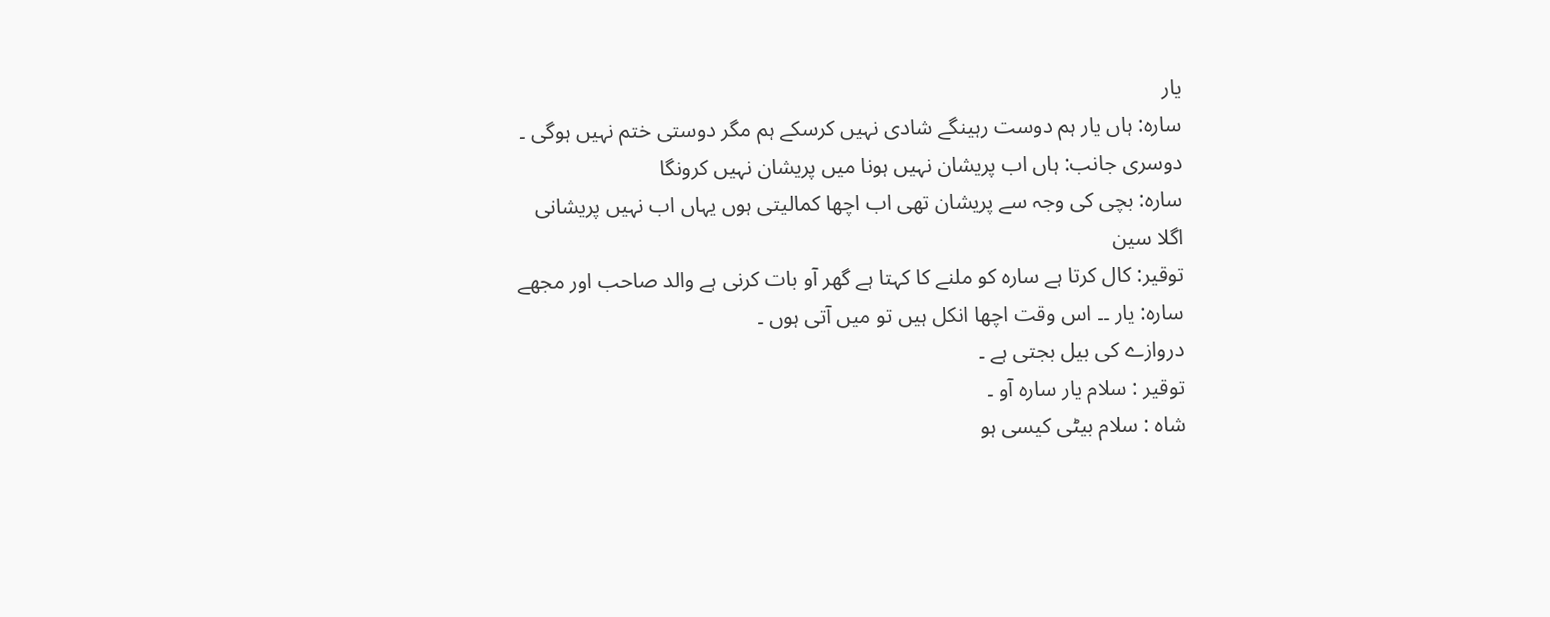یار
سارہ: ہاں یار ہم دوست رہینگے شادی نہیں کرسکے ہم مگر دوستی ختم نہیں ہوگی ۔
دوسری جانب: ہاں اب پریشان نہیں ہونا میں پریشان نہیں کرونگا
سارہ: بچی کی وجہ سے پریشان تھی اب اچھا کمالیتی ہوں یہاں اب نہیں پریشانی
اگلا سین
توقیر: کال کرتا ہے سارہ کو ملنے کا کہتا ہے گھر آو بات کرنی ہے والد صاحب اور مجھے
سارہ: یار ۔۔ اس وقت اچھا انکل ہیں تو میں آتی ہوں ۔
دروازے کی بیل بجتی ہے ۔
توقیر : سلام یار سارہ آو ۔
شاہ : سلام بیٹی کیسی ہو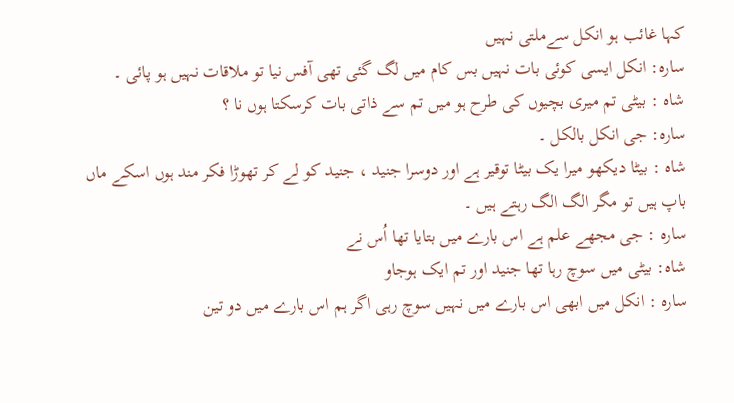کہا غائب ہو انکل سےملتی نہیں
سارہ: انکل ایسی کوئی بات نہیں بس کام میں لگ گئی تھی آفس نیا تو ملاقات نہیں ہو پائی ۔
شاہ : بیٹی تم میری بچیوں کی طرح ہو میں تم سے ذاتی بات کرسکتا ہوں نا ؟
سارہ: جی انکل بالکل ۔
شاہ : بیٹا دیکھو میرا یک بیٹا توقیر ہے اور دوسرا جنید ، جنید کو لے کر تھوڑا فکر مند ہوں اسکے ماں باپ ہیں تو مگر الگ الگ رہتے ہیں ۔
سارہ : جی مجھے علم ہے اس بارے میں بتایا تھا اُس نے
شاہ: بیٹی میں سوچ رہا تھا جنید اور تم ایک ہوجاو
سارہ : انکل میں ابھی اس بارے میں نہیں سوچ رہی اگر ہم اس بارے میں دو تین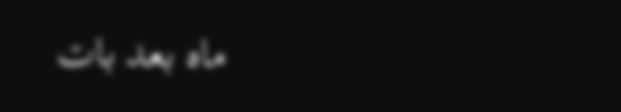ماہ بعد بات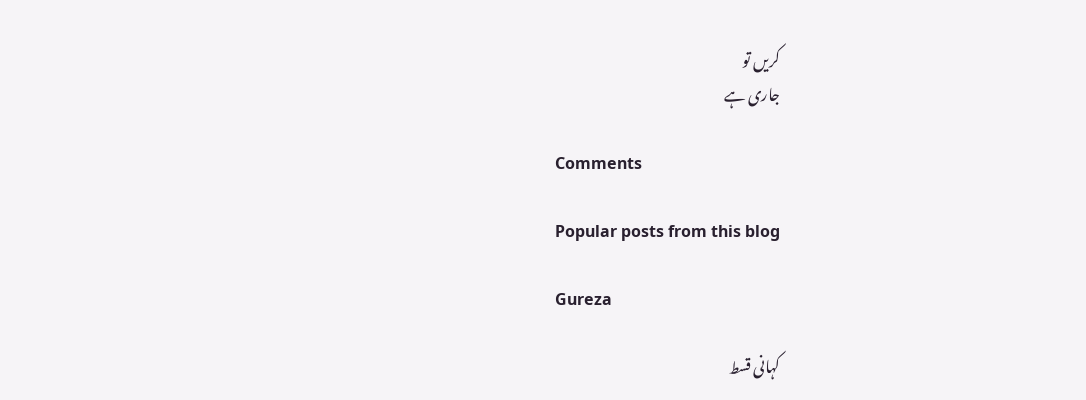کریں تو
جاری ہے

Comments

Popular posts from this blog

Gureza

کہانی قسط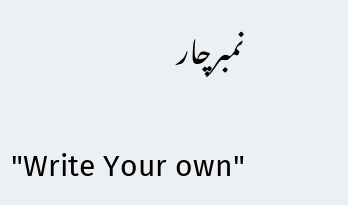نمبرچار

"Write Your own"